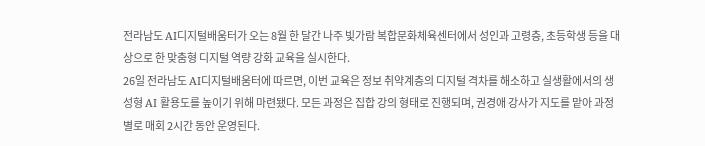전라남도 AI디지털배움터가 오는 8월 한 달간 나주 빛가람 복합문화체육센터에서 성인과 고령층, 초등학생 등을 대상으로 한 맞춤형 디지털 역량 강화 교육을 실시한다.
26일 전라남도 AI디지털배움터에 따르면, 이번 교육은 정보 취약계층의 디지털 격차를 해소하고 실생활에서의 생성형 AI 활용도를 높이기 위해 마련됐다. 모든 과정은 집합 강의 형태로 진행되며, 권경애 강사가 지도를 맡아 과정별로 매회 2시간 동안 운영된다.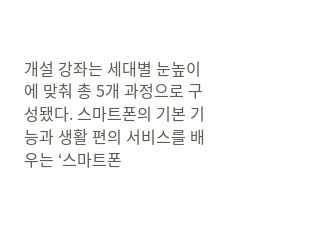개설 강좌는 세대별 눈높이에 맞춰 총 5개 과정으로 구성됐다. 스마트폰의 기본 기능과 생활 편의 서비스를 배우는 ‘스마트폰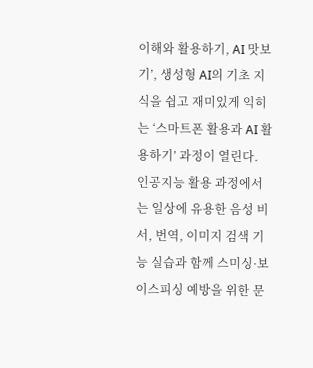이해와 활용하기, AI 맛보기’, 생성형 AI의 기초 지식을 쉽고 재미있게 익히는 ‘스마트폰 활용과 AI 활용하기’ 과정이 열린다. 인공지능 활용 과정에서는 일상에 유용한 음성 비서, 번역, 이미지 검색 기능 실습과 함께 스미싱·보이스피싱 예방을 위한 문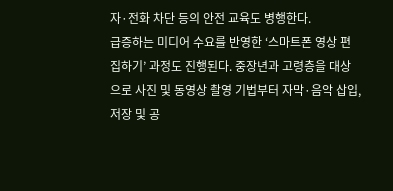자·전화 차단 등의 안전 교육도 병행한다.
급증하는 미디어 수요를 반영한 ‘스마트폰 영상 편집하기’ 과정도 진행된다. 중장년과 고령층을 대상으로 사진 및 동영상 촬영 기법부터 자막·음악 삽입, 저장 및 공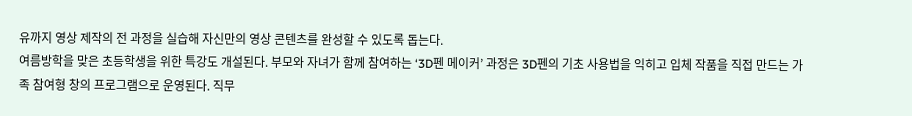유까지 영상 제작의 전 과정을 실습해 자신만의 영상 콘텐츠를 완성할 수 있도록 돕는다.
여름방학을 맞은 초등학생을 위한 특강도 개설된다. 부모와 자녀가 함께 참여하는 ‘3D펜 메이커’ 과정은 3D펜의 기초 사용법을 익히고 입체 작품을 직접 만드는 가족 참여형 창의 프로그램으로 운영된다. 직무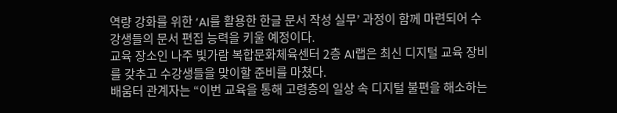역량 강화를 위한 ‘AI를 활용한 한글 문서 작성 실무’ 과정이 함께 마련되어 수강생들의 문서 편집 능력을 키울 예정이다.
교육 장소인 나주 빛가람 복합문화체육센터 2층 AI랩은 최신 디지털 교육 장비를 갖추고 수강생들을 맞이할 준비를 마쳤다.
배움터 관계자는 “이번 교육을 통해 고령층의 일상 속 디지털 불편을 해소하는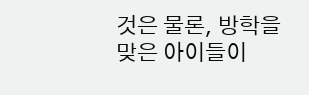것은 물론, 방학을 맞은 아이들이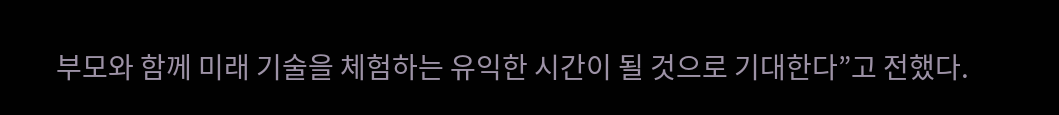부모와 함께 미래 기술을 체험하는 유익한 시간이 될 것으로 기대한다”고 전했다.